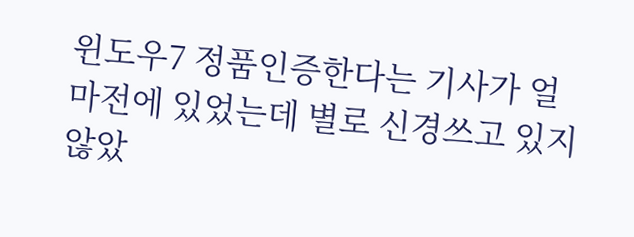윈도우7 정품인증한다는 기사가 얼마전에 있었는데 별로 신경쓰고 있지 않았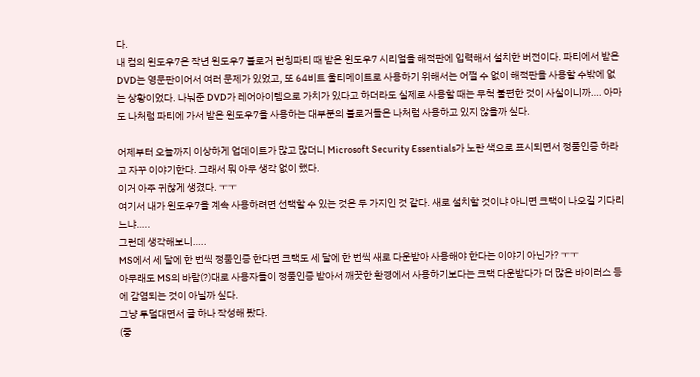다.
내 컴의 윈도우7은 작년 윈도우7 블로거 런칭파티 때 받은 윈도우7 시리얼을 해적판에 입력해서 설치한 버전이다. 파티에서 받은 DVD는 영문판이어서 여러 문제가 있었고, 또 64비트 울티메이트로 사용하기 위해서는 어쩔 수 없이 해적판을 사용할 수밖에 없는 상황이었다. 나눠준 DVD가 레어아이템으로 가치가 있다고 하더라도 실제로 사용할 때는 무척 불편한 것이 사실이니까…. 아마도 나처럼 파티에 가서 받은 윈도우7을 사용하는 대부분의 블로거들은 나처럼 사용하고 있지 않을까 싶다.

어제부터 오늘까지 이상하게 업데이트가 많고 많더니 Microsoft Security Essentials가 노란 색으로 표시되면서 정품인증 하라고 자꾸 이야기한다. 그래서 뭐 아무 생각 없이 했다.
이거 아주 귀찮게 생겼다. ㅜㅜ
여기서 내가 윈도우7을 계속 사용하려면 선택할 수 있는 것은 두 가지인 것 같다. 새로 설치할 것이냐 아니면 크랙이 나오길 기다리느냐…..
그런데 생각해보니…..
MS에서 세 달에 한 번씩 정품인증 한다면 크랙도 세 달에 한 번씩 새로 다운받아 사용해야 한다는 이야기 아닌가? ㅜㅜ
아무래도 MS의 바람(?)대로 사용자들이 정품인증 받아서 깨끗한 환경에서 사용하기보다는 크랙 다운받다가 더 많은 바이러스 등에 감염되는 것이 아닐까 싶다.
그냥 투덜대면서 글 하나 작성해 봤다.
(좋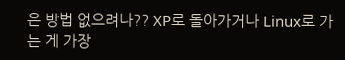은 방법 없으려나?? XP로 돌아가거나 Linux로 가는 게 가장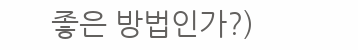좋은 방법인가?)